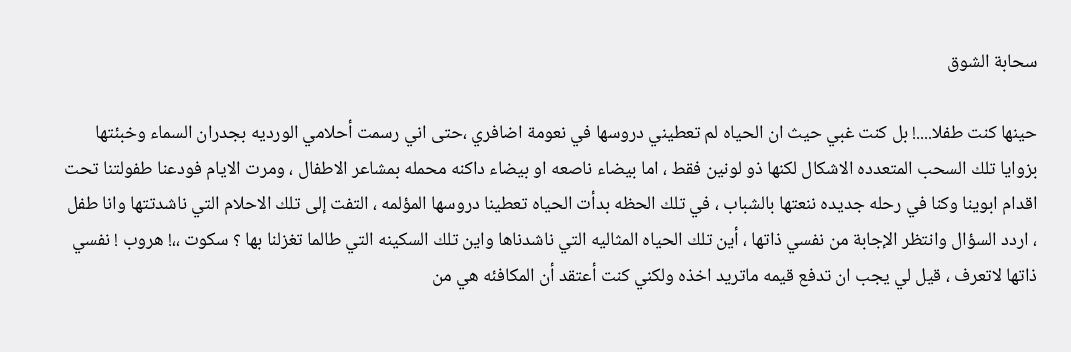سحابة الشوق

حينها كنت طفلا....! بل كنت غبي حيث ان الحياه لم تعطيني دروسها في نعومة اضافري ،حتى اني رسمت أحلامي الورديه بجدران السماء وخبئتها بزوايا تلك السحب المتعدده الاشكال لكنها ذو لونين فقط ، اما بيضاء ناصعه او بيضاء داكنه محمله بمشاعر الاطفال ، ومرت الايام فودعنا طفولتنا تحت اقدام ابوينا وكنا في رحله جديده ننعتها بالشباب ، في تلك الحظه بدأت الحياه تعطينا دروسها المؤلمه ، التفت إلى تلك الاحلام التي ناشدتتها وانا طفل ، اردد السؤال وانتظر الإجابة من نفسي ذاتها ، أين تلك الحياه المثاليه التي ناشدناها واين تلك السكينه التي طالما تغزلنا بها ؟ سكوت ،،! هروب ! نفسي ذاتها لاتعرف ، قيل لي يجب ان تدفع قيمه ماتريد اخذه ولكني كنت أعتقد أن المكافئه هي من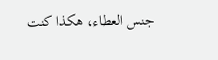جنس العطاء، هكذا كنت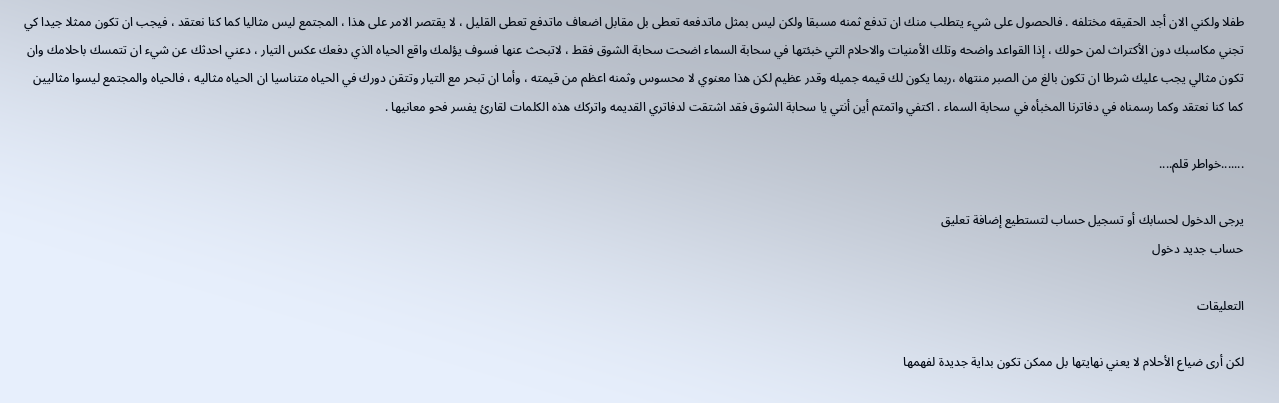طفلا ولكني الان أجد الحقيقه مختلفه . فالحصول على شيء يتطلب منك ان تدفع ثمنه مسبقا ولكن ليس بمثل ماتدفعه تعطى بل مقابل اضعاف ماتدفع تعطى القليل ، لا يقتصر الامر على هذا ، المجتمع ليس مثاليا كما كنا نعتقد ، فيجب ان تكون ممثلا جيدا كي تجني مكاسبك دون الأكتراث لمن حولك ، إذا القواعد واضحه وتلك الأمنيات والاحلام التي خبئتها في سحابة السماء اضحت سحابة الشوق فقط ، لاتبحث عنها فسوف يؤلمك واقع الحياه الذي دفعك عكس التيار ، دعني احدثك عن شيء ان تتمسك باحلامك وان تكون مثالي يجب عليك شرطا ان تكون بالغ من الصبر منتهاه ،ربما يكون لك قيمه جميله وقدر عظيم لكن هذا معنوي لا محسوس وثمنه اعظم من قيمته ، وأما ان تبحر مع التيار وتتقن دورك في الحياه متناسيا ان الحياه مثاليه ، فالحياه والمجتمع ليسوا مثاليين كما كنا نعتقد وكما رسمناه في دفاترنا المخبأه في سحابة السماء . اكتفي واتمتم أين أنتي يا سحابة الشوق فقد اشتقت لدفاتري القديمه واتركك هذه الكلمات لقارئ يفسر فحو معانيها .

.......خواطر قلم....

يرجى الدخول لحسابك أو تسجيل حساب لتستطيع إضافة تعليق
حساب جديد دخول

التعليقات

لكن أرى ضياع الأحلام لا يعني نهايتها بل ممكن تكون بداية جديدة لفهمها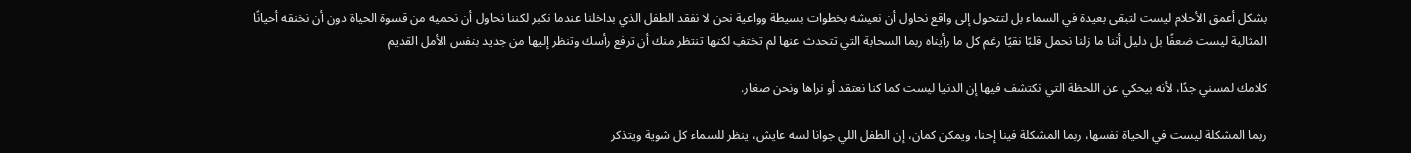بشكل أعمق الأحلام ليست لتبقى بعيدة في السماء بل لتتحول إلى واقع نحاول أن نعيشه بخطوات بسيطة وواعية نحن لا نفقد الطفل الذي بداخلنا عندما نكبر لكننا نحاول أن نحميه من قسوة الحياة دون أن نخنقه أحيانًا المثالية ليست ضعفًا بل دليل أننا ما زلنا نحمل قلبًا نقيًا رغم كل ما رأيناه ربما السحابة التي تتحدث عنها لم تختفِ لكنها تنتظر منك أن ترفع رأسك وتنظر إليها من جديد بنفس الأمل القديم

كلامك لمسني جدًا، لأنه بيحكي عن اللحظة التي نكتشف فيها إن الدنيا ليست كما كنا نعتقد أو نراها ونحن صغار.

ربما المشكلة ليست في الحياة نفسها، ربما المشكلة فينا إحنا، ويمكن كمان، إن الطفل اللي جوانا لسه عايش، ينظر للسماء كل شوية ويتذكر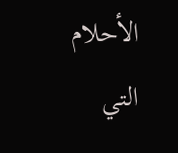الأحلام التي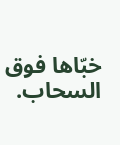خبّاها فوق السحاب.